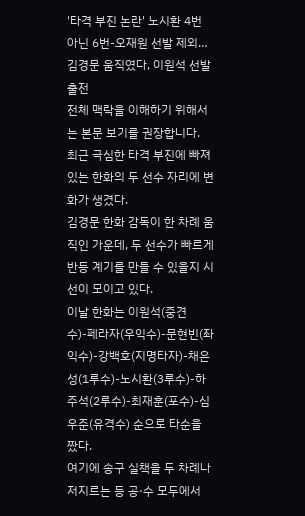'타격 부진 논란' 노시환 4번 아닌 6번-오재원 선발 제외… 김경문 움직였다, 이원석 선발 출전
전체 맥락을 이해하기 위해서는 본문 보기를 권장합니다.
최근 극심한 타격 부진에 빠져 있는 한화의 두 선수 자리에 변화가 생겼다.
김경문 한화 감독이 한 차례 움직인 가운데, 두 선수가 빠르게 반등 계기를 만들 수 있을지 시선이 모이고 있다.
이날 한화는 이원석(중견수)-페라자(우익수)-문현빈(좌익수)-강백호(지명타자)-채은성(1루수)-노시환(3루수)-하주석(2루수)-최재훈(포수)-심우준(유격수) 순으로 타순을 짰다.
여기에 송구 실책을 두 차례나 저지르는 등 공·수 모두에서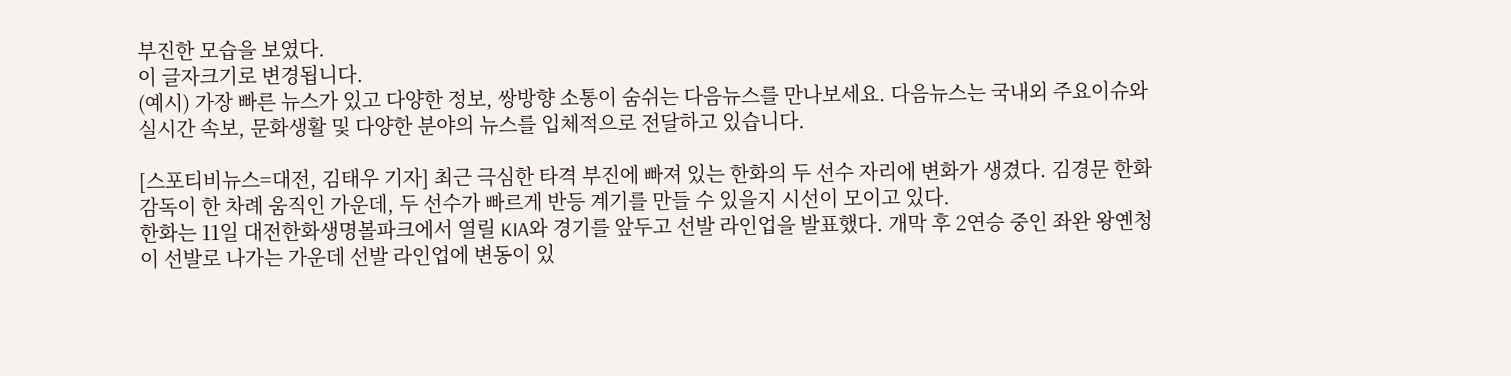부진한 모습을 보였다.
이 글자크기로 변경됩니다.
(예시) 가장 빠른 뉴스가 있고 다양한 정보, 쌍방향 소통이 숨쉬는 다음뉴스를 만나보세요. 다음뉴스는 국내외 주요이슈와 실시간 속보, 문화생활 및 다양한 분야의 뉴스를 입체적으로 전달하고 있습니다.

[스포티비뉴스=대전, 김태우 기자] 최근 극심한 타격 부진에 빠져 있는 한화의 두 선수 자리에 변화가 생겼다. 김경문 한화 감독이 한 차례 움직인 가운데, 두 선수가 빠르게 반등 계기를 만들 수 있을지 시선이 모이고 있다.
한화는 11일 대전한화생명볼파크에서 열릴 KIA와 경기를 앞두고 선발 라인업을 발표했다. 개막 후 2연승 중인 좌완 왕옌청이 선발로 나가는 가운데 선발 라인업에 변동이 있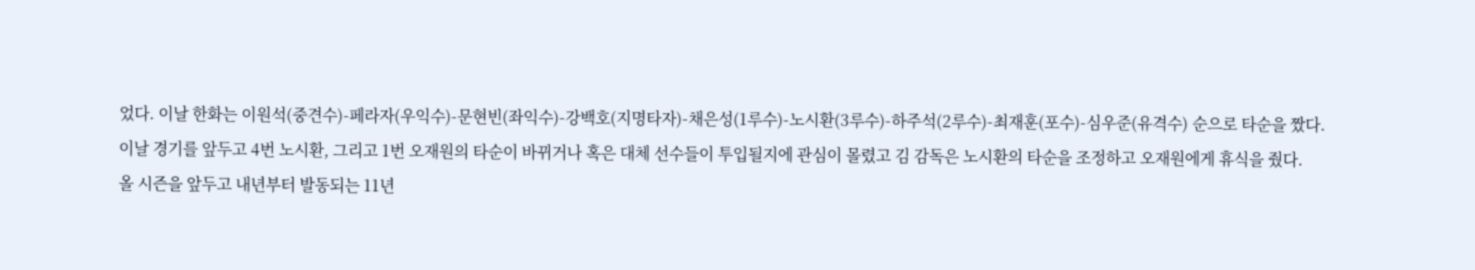었다. 이날 한화는 이원석(중견수)-페라자(우익수)-문현빈(좌익수)-강백호(지명타자)-채은성(1루수)-노시환(3루수)-하주석(2루수)-최재훈(포수)-심우준(유격수) 순으로 타순을 짰다.
이날 경기를 앞두고 4번 노시환, 그리고 1번 오재원의 타순이 바뀌거나 혹은 대체 선수들이 투입될지에 관심이 몰렸고 김 감독은 노시환의 타순을 조정하고 오재원에게 휴식을 줬다.
올 시즌을 앞두고 내년부터 발동되는 11년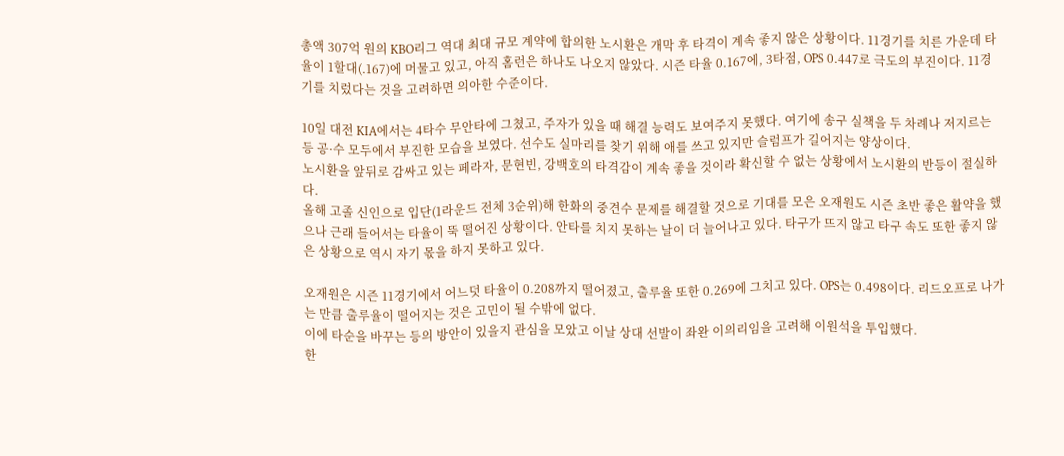총액 307억 원의 KBO리그 역대 최대 규모 계약에 합의한 노시환은 개막 후 타격이 계속 좋지 않은 상황이다. 11경기를 치른 가운데 타율이 1할대(.167)에 머물고 있고, 아직 홈런은 하나도 나오지 않았다. 시즌 타율 0.167에, 3타점, OPS 0.447로 극도의 부진이다. 11경기를 치렀다는 것을 고려하면 의아한 수준이다.

10일 대전 KIA에서는 4타수 무안타에 그쳤고, 주자가 있을 때 해결 능력도 보여주지 못했다. 여기에 송구 실책을 두 차례나 저지르는 등 공·수 모두에서 부진한 모습을 보였다. 선수도 실마리를 찾기 위해 애를 쓰고 있지만 슬럼프가 길어지는 양상이다.
노시환을 앞뒤로 감싸고 있는 페라자, 문현빈, 강백호의 타격감이 계속 좋을 것이라 확신할 수 없는 상황에서 노시환의 반등이 절실하다.
올해 고졸 신인으로 입단(1라운드 전체 3순위)해 한화의 중견수 문제를 해결할 것으로 기대를 모은 오재원도 시즌 초반 좋은 활약을 했으나 근래 들어서는 타율이 뚝 떨어진 상황이다. 안타를 치지 못하는 날이 더 늘어나고 있다. 타구가 뜨지 않고 타구 속도 또한 좋지 않은 상황으로 역시 자기 몫을 하지 못하고 있다.

오재원은 시즌 11경기에서 어느덧 타율이 0.208까지 떨어졌고, 출루율 또한 0.269에 그치고 있다. OPS는 0.498이다. 리드오프로 나가는 만큼 출루율이 떨어지는 것은 고민이 될 수밖에 없다.
이에 타순을 바꾸는 등의 방안이 있을지 관심을 모았고 이날 상대 선발이 좌완 이의리임을 고려해 이원석을 투입했다.
한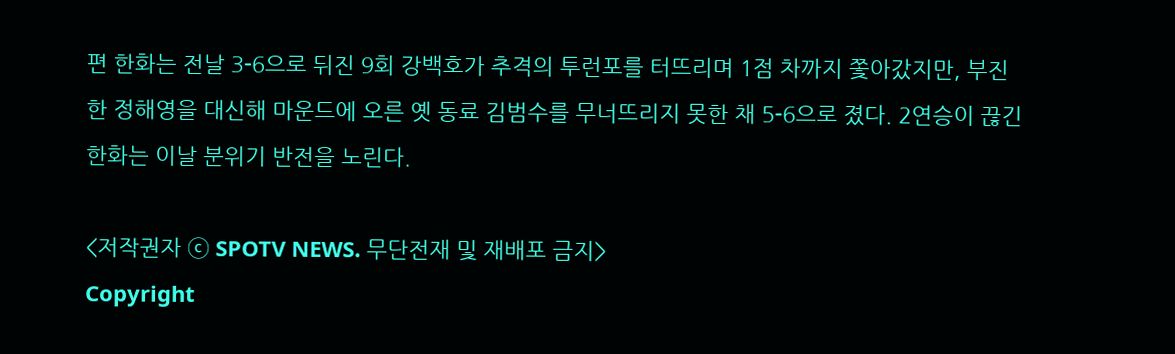편 한화는 전날 3-6으로 뒤진 9회 강백호가 추격의 투런포를 터뜨리며 1점 차까지 쫓아갔지만, 부진한 정해영을 대신해 마운드에 오른 옛 동료 김범수를 무너뜨리지 못한 채 5-6으로 졌다. 2연승이 끊긴 한화는 이날 분위기 반전을 노린다.

<저작권자 ⓒ SPOTV NEWS. 무단전재 및 재배포 금지>
Copyright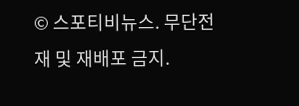© 스포티비뉴스. 무단전재 및 재배포 금지.